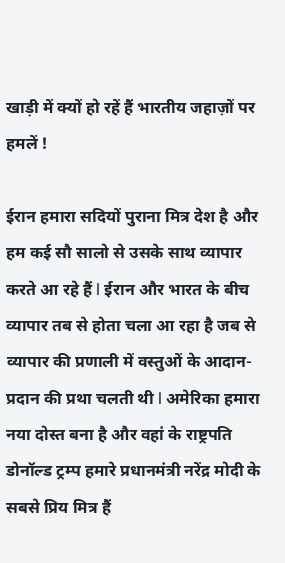खाड़ी में क्यों हो रहें हैं भारतीय जहाज़ों पर हमलें !

ईरान हमारा सदियों पुराना मित्र देश है और हम कई सौ सालो से उसके साथ व्यापार करते आ रहे हैं l ईरान और भारत के बीच व्यापार तब से होता चला आ रहा है जब से व्यापार की प्रणाली में वस्तुओं के आदान-प्रदान की प्रथा चलती थी l अमेरिका हमारा नया दोस्त बना है और वहां के राष्ट्रपति डोनॉल्ड ट्रम्प हमारे प्रधानमंत्री नरेंद्र मोदी के सबसे प्रिय मित्र हैं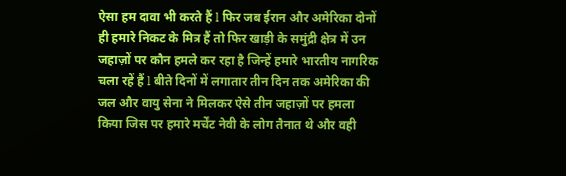ऐसा हम दावा भी करते हैं l फिर जब ईरान और अमेरिका दोनों ही हमारे निकट के मित्र हैं तो फिर खाड़ी के समुंद्री क्षेत्र में उन जहाज़ों पर कौन हमले कर रहा है जिन्हें हमारे भारतीय नागरिक चला रहें हैं l बीते दिनों में लगातार तीन दिन तक अमेरिका की जल और वायु सेना ने मिलकर ऐसे तीन जहाज़ों पर हमला किया जिस पर हमारे मर्चेंट नेवी के लोग तैनात थे और वही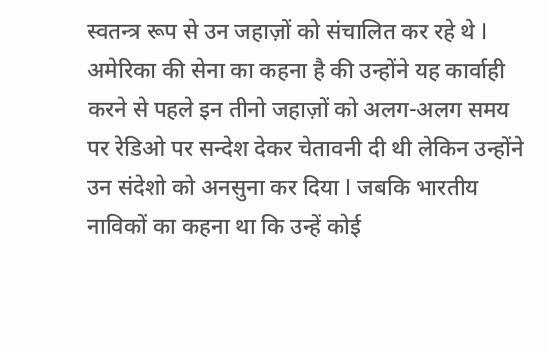स्वतन्त्र रूप से उन जहाज़ों को संचालित कर रहे थे l अमेरिका की सेना का कहना है की उन्होंने यह कार्वाही करने से पहले इन तीनो जहाज़ों को अलग-अलग समय पर रेडिओ पर सन्देश देकर चेतावनी दी थी लेकिन उन्होंने उन संदेशो को अनसुना कर दिया l जबकि भारतीय नाविकों का कहना था कि उन्हें कोई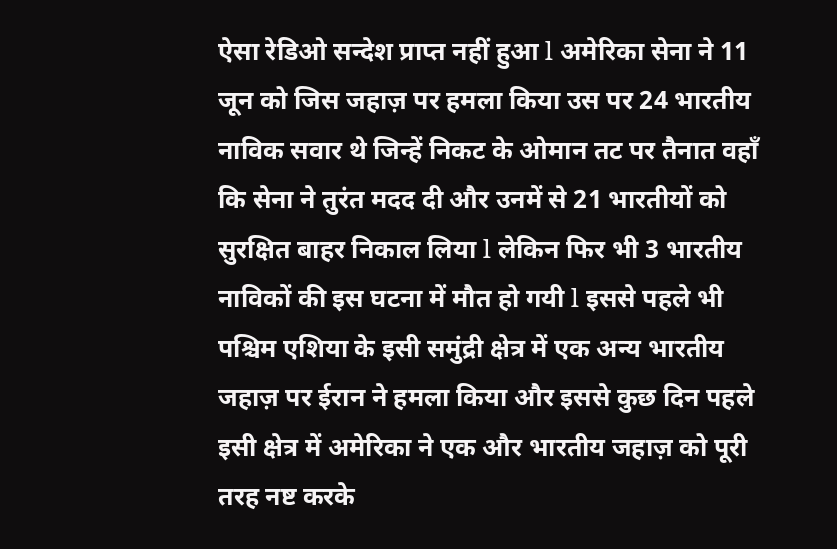ऐसा रेडिओ सन्देश प्राप्त नहीं हुआ l अमेरिका सेना ने 11 जून को जिस जहाज़ पर हमला किया उस पर 24 भारतीय नाविक सवार थे जिन्हें निकट के ओमान तट पर तैनात वहाँ कि सेना ने तुरंत मदद दी और उनमें से 21 भारतीयों को सुरक्षित बाहर निकाल लिया l लेकिन फिर भी 3 भारतीय नाविकों की इस घटना में मौत हो गयी l इससे पहले भी पश्चिम एशिया के इसी समुंद्री क्षेत्र में एक अन्य भारतीय जहाज़ पर ईरान ने हमला किया और इससे कुछ दिन पहले इसी क्षेत्र में अमेरिका ने एक और भारतीय जहाज़ को पूरी तरह नष्ट करके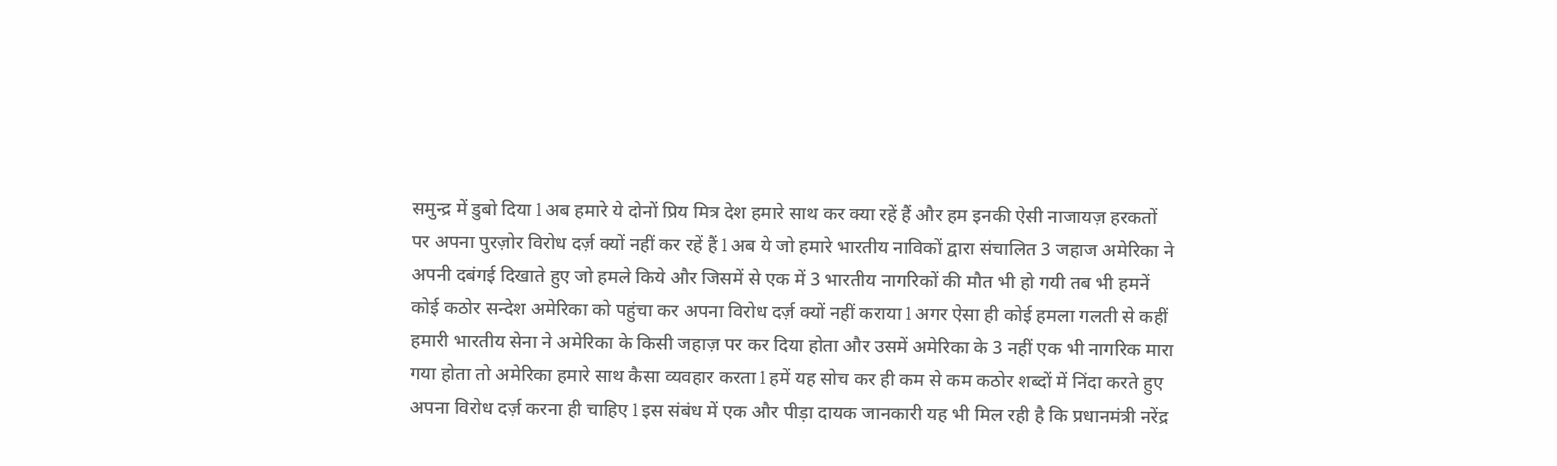समुन्द्र में डुबो दिया l अब हमारे ये दोनों प्रिय मित्र देश हमारे साथ कर क्या रहें हैं और हम इनकी ऐसी नाजायज़ हरकतों पर अपना पुरज़ोर विरोध दर्ज़ क्यों नहीं कर रहें हैं l अब ये जो हमारे भारतीय नाविकों द्वारा संचालित 3 जहाज अमेरिका ने अपनी दबंगई दिखाते हुए जो हमले किये और जिसमें से एक में 3 भारतीय नागरिकों की मौत भी हो गयी तब भी हमनें कोई कठोर सन्देश अमेरिका को पहुंचा कर अपना विरोध दर्ज़ क्यों नहीं कराया l अगर ऐसा ही कोई हमला गलती से कहीं हमारी भारतीय सेना ने अमेरिका के किसी जहाज़ पर कर दिया होता और उसमें अमेरिका के 3 नहीं एक भी नागरिक मारा गया होता तो अमेरिका हमारे साथ कैसा व्यवहार करता l हमें यह सोच कर ही कम से कम कठोर शब्दों में निंदा करते हुए अपना विरोध दर्ज़ करना ही चाहिए l इस संबंध में एक और पीड़ा दायक जानकारी यह भी मिल रही है कि प्रधानमंत्री नरेंद्र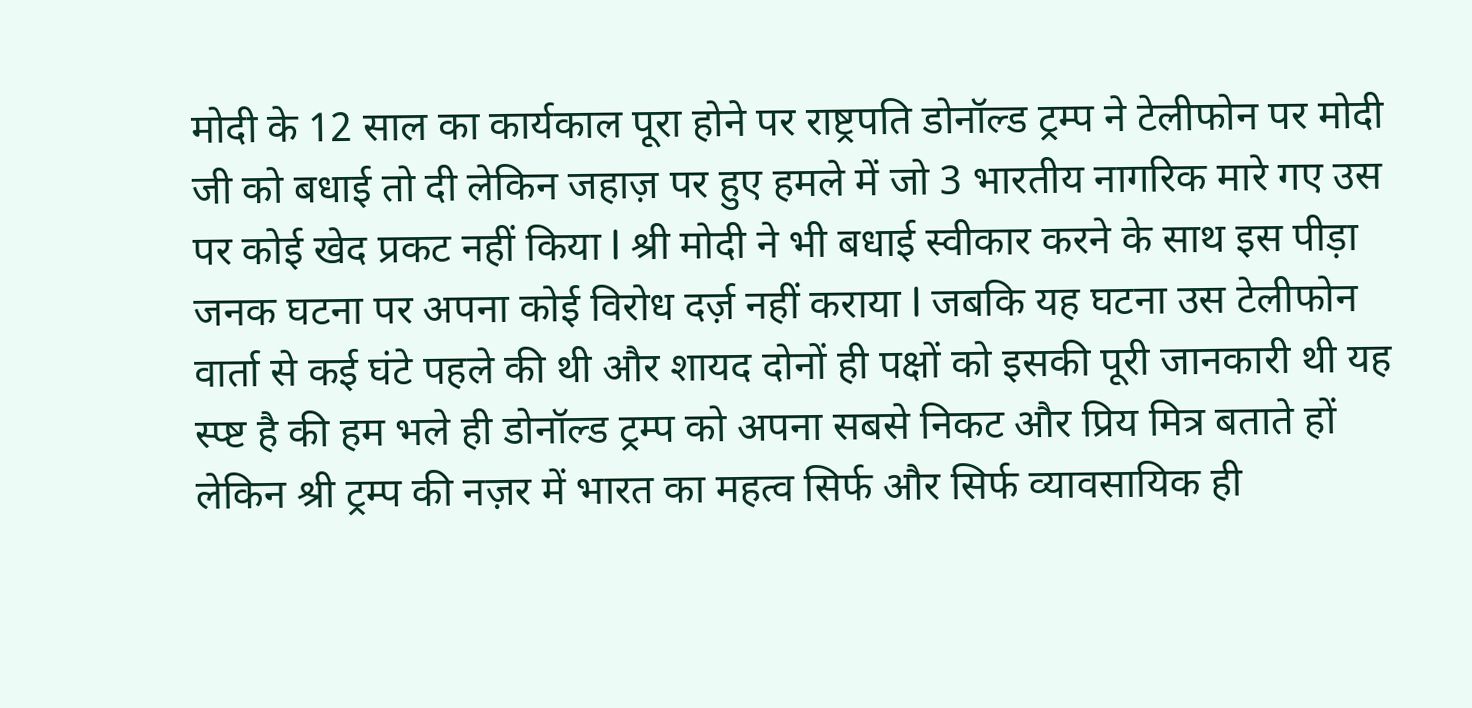मोदी के 12 साल का कार्यकाल पूरा होने पर राष्ट्रपति डोनॉल्ड ट्रम्प ने टेलीफोन पर मोदी जी को बधाई तो दी लेकिन जहाज़ पर हुए हमले में जो 3 भारतीय नागरिक मारे गए उस पर कोई खेद प्रकट नहीं किया l श्री मोदी ने भी बधाई स्वीकार करने के साथ इस पीड़ा जनक घटना पर अपना कोई विरोध दर्ज़ नहीं कराया l जबकि यह घटना उस टेलीफोन वार्ता से कई घंटे पहले की थी और शायद दोनों ही पक्षों को इसकी पूरी जानकारी थी यह स्प्ष्ट है की हम भले ही डोनॉल्ड ट्रम्प को अपना सबसे निकट और प्रिय मित्र बताते हों लेकिन श्री ट्रम्प की नज़र में भारत का महत्व सिर्फ और सिर्फ व्यावसायिक ही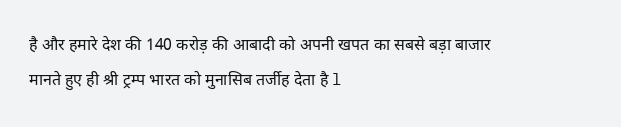है और हमारे देश की 140 करोड़ की आबादी को अपनी खपत का सबसे बड़ा बाजार मानते हुए ही श्री ट्रम्प भारत को मुनासिब तर्जीह देता है l